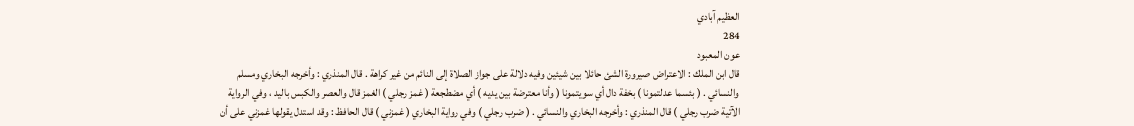العظيم آبادي
284
عون المعبود
قال ابن الملك : الاعتراض صيرورة الشئ حائلا بين شيئين وفيه دلالة على جواز الصلاة إلى النائم من غير كراهة . قال المنذري : وأخرجه البخاري ومسلم والنسائي . ( بئسما عدلتمونا ) بخفة دال أي سويتمونا ( وأنا معترضة بين يديه ) أي مضطجعة ( غمز رجلي ) الغمز قال والعصر والكبس باليد ، وفي الرواية الآتية ضرب رجلي ) قال المنذري : وأخرجه البخاري والنسائي . ( ضرب رجلي ) وفي رواية البخاري ( غمزني ) قال الحافظ : وقد استدل يقولها غمزني على أن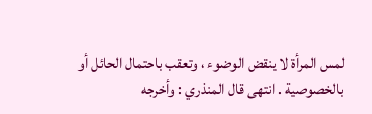لمس المرأة لا ينقض الوضوء ، وتعقب باحتمال الحائل أو بالخصوصية . انتهى قال المنذري : وأخرجه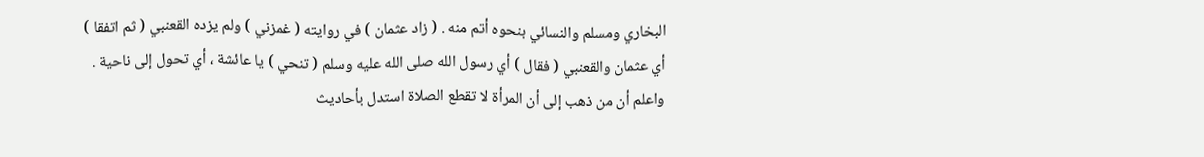البخاري ومسلم والنسائي بنحوه أتم منه . ( زاد عثمان ) في روايته ( غمزني ) ولم يزده القعنبي ( ثم اتفقا ) أي عثمان والقعنبي ( فقال ) أي رسول الله صلى الله عليه وسلم ( تنحي ) يا عائشة ، أي تحول إلى ناحية . واعلم أن من ذهب إلى أن المرأة لا تقطع الصلاة استدل بأحاديث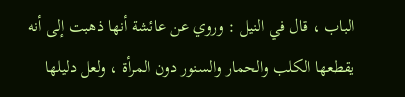الباب ، قال في النيل : وروي عن عائشة أنها ذهبت إلى أنه يقطعها الكلب والحمار والسنور دون المرأة ، ولعل دليلها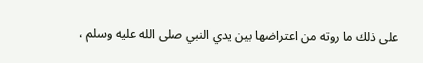على ذلك ما روته من اعتراضها بين يدي النبي صلى الله عليه وسلم ،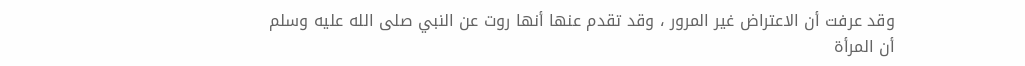وقد عرفت أن الاعتراض غير المرور ، وقد تقدم عنها أنها روت عن النبي صلى الله عليه وسلم أن المرأة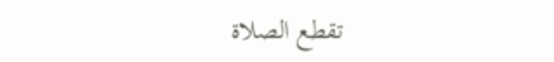تقطع الصلاة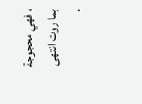، فهي محجوجة بما روت انتهى .